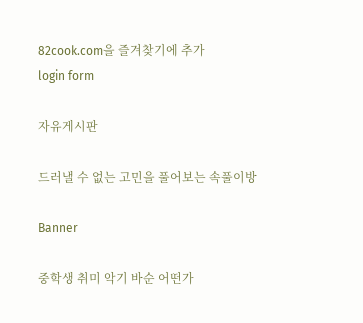82cook.com을 즐겨찾기에 추가
login form

자유게시판

드러낼 수 없는 고민을 풀어보는 속풀이방

Banner

중학생 취미 악기 바순 어떤가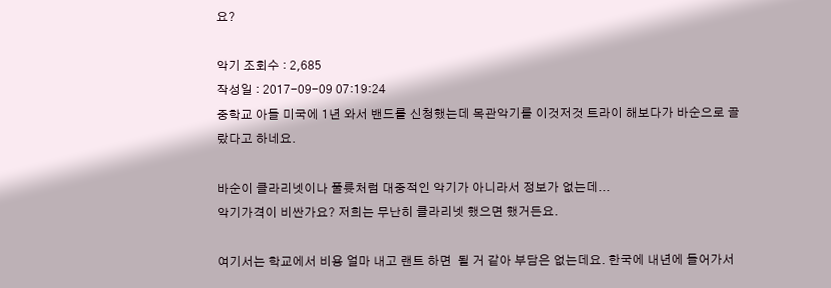요?

악기 조회수 : 2,685
작성일 : 2017-09-09 07:19:24
중학교 아들 미국에 1년 와서 밴드를 신청했는데 목관악기를 이것저것 트라이 해보다가 바순으로 골랐다고 하네요.

바순이 클라리넷이나 풀륫처럼 대중적인 악기가 아니라서 정보가 없는데...
악기가격이 비싼가요? 저희는 무난히 클라리넷 했으면 했거든요.

여기서는 학교에서 비용 얼마 내고 랜트 하면  될 거 같아 부담은 없는데요. 한국에 내년에 들어가서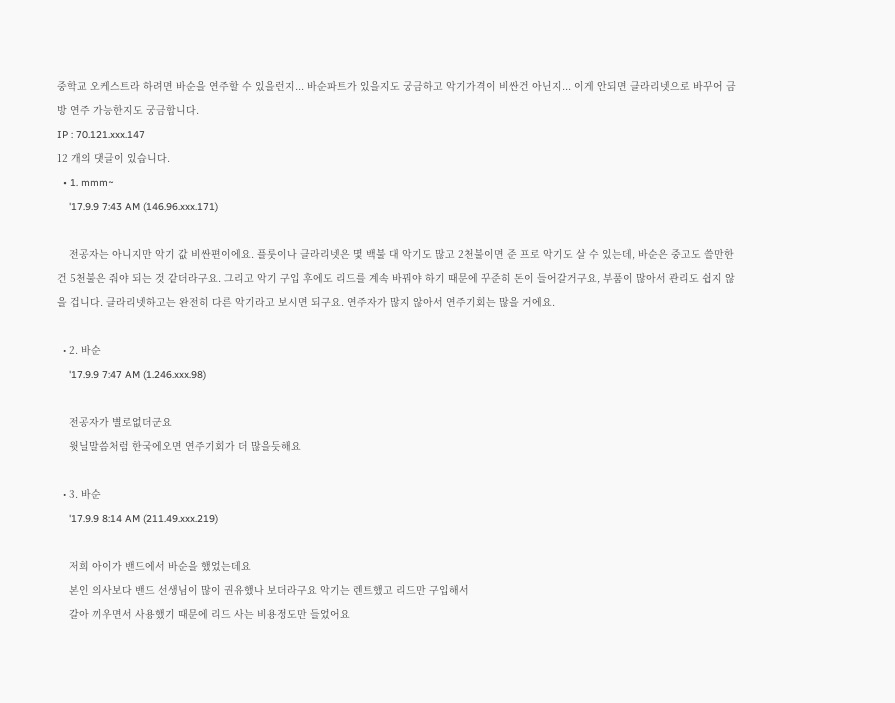중학교 오케스트라 하려면 바순을 연주할 수 있을런지... 바순파트가 있을지도 궁금하고 악기가격이 비싼건 아닌지... 이게 안되면 클라리넷으로 바꾸어 금방 연주 가능한지도 궁금합니다.
IP : 70.121.xxx.147
12 개의 댓글이 있습니다.
  • 1. mmm~
    '17.9.9 7:43 AM (146.96.xxx.171)

    전공자는 아니지만 악기 값 비싼편이에요. 플룻이나 클라리넷은 몇 백불 대 악기도 많고 2천불이면 준 프로 악기도 살 수 있는데, 바순은 중고도 쓸만한 건 5천불은 줘야 되는 것 같더라구요. 그리고 악기 구입 후에도 리드를 계속 바꿔야 하기 때문에 꾸준히 돈이 들어갈거구요, 부품이 많아서 관리도 쉽지 않을 겁니다. 클라리넷하고는 완전히 다른 악기라고 보시면 되구요. 연주자가 많지 않아서 연주기회는 많을 거에요.

  • 2. 바순
    '17.9.9 7:47 AM (1.246.xxx.98)

    전공자가 별로없더군요
    윗닐말씀처럼 한국에오면 연주기회가 더 많을듯해요

  • 3. 바순
    '17.9.9 8:14 AM (211.49.xxx.219)

    저희 아이가 밴드에서 바순을 했었는데요
    본인 의사보다 밴드 선생님이 많이 권유했나 보더라구요 악기는 렌트했고 리드만 구입해서
    갈아 끼우면서 사용했기 때문에 리드 사는 비용정도만 들었어요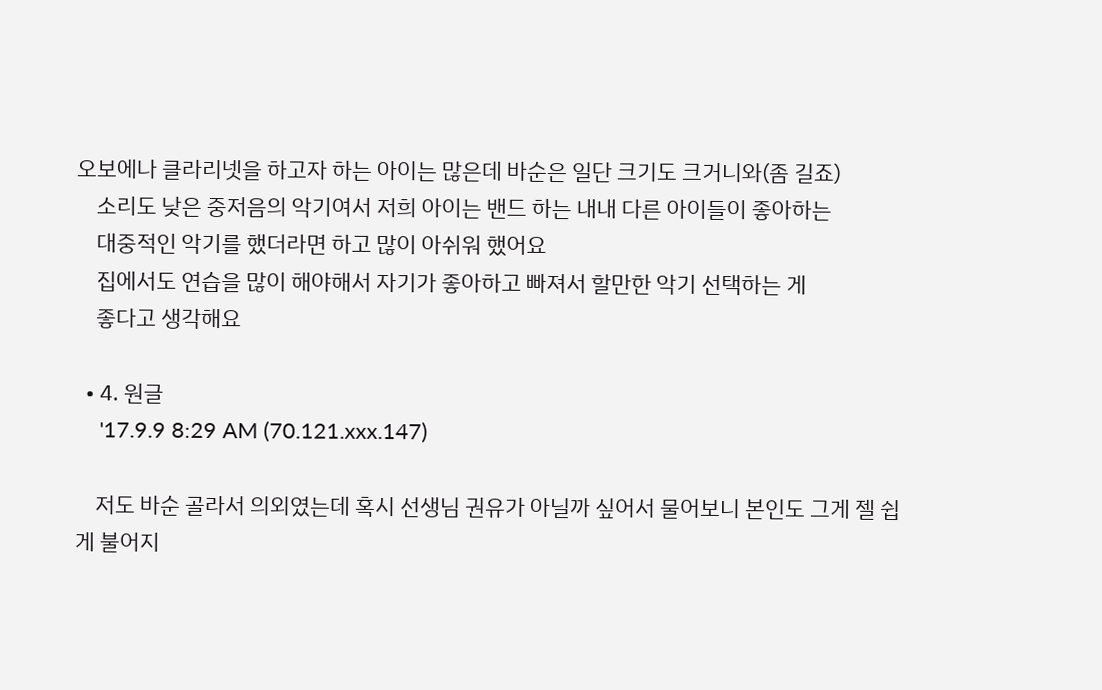오보에나 클라리넷을 하고자 하는 아이는 많은데 바순은 일단 크기도 크거니와(좀 길죠)
    소리도 낮은 중저음의 악기여서 저희 아이는 밴드 하는 내내 다른 아이들이 좋아하는
    대중적인 악기를 했더라면 하고 많이 아쉬워 했어요
    집에서도 연습을 많이 해야해서 자기가 좋아하고 빠져서 할만한 악기 선택하는 게
    좋다고 생각해요

  • 4. 원글
    '17.9.9 8:29 AM (70.121.xxx.147)

    저도 바순 골라서 의외였는데 혹시 선생님 권유가 아닐까 싶어서 물어보니 본인도 그게 젤 쉽게 불어지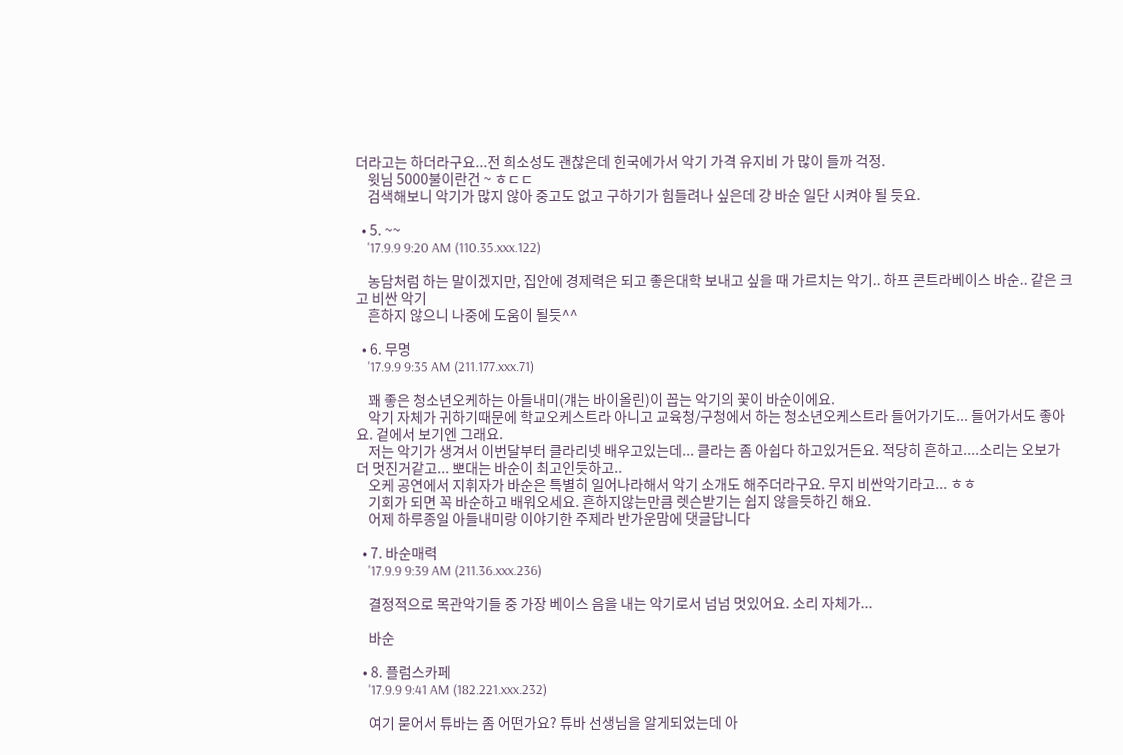더라고는 하더라구요...전 희소성도 괜찮은데 힌국에가서 악기 가격 유지비 가 많이 들까 걱정.
    윗님 5000불이란건 ~ ㅎㄷㄷ
    검색해보니 악기가 많지 않아 중고도 없고 구하기가 힘들려나 싶은데 걍 바순 일단 시켜야 될 듯요.

  • 5. ~~
    '17.9.9 9:20 AM (110.35.xxx.122)

    농담처럼 하는 말이겠지만, 집안에 경제력은 되고 좋은대학 보내고 싶을 때 가르치는 악기.. 하프 콘트라베이스 바순.. 같은 크고 비싼 악기
    흔하지 않으니 나중에 도움이 될듯^^

  • 6. 무명
    '17.9.9 9:35 AM (211.177.xxx.71)

    꽤 좋은 청소년오케하는 아들내미(걔는 바이올린)이 꼽는 악기의 꽃이 바순이에요.
    악기 자체가 귀하기때문에 학교오케스트라 아니고 교육청/구청에서 하는 청소년오케스트라 들어가기도... 들어가서도 좋아요. 겉에서 보기엔 그래요.
    저는 악기가 생겨서 이번달부터 클라리넷 배우고있는데... 클라는 좀 아쉽다 하고있거든요. 적당히 흔하고....소리는 오보가 더 멋진거같고... 뽀대는 바순이 최고인듯하고..
    오케 공연에서 지휘자가 바순은 특별히 일어나라해서 악기 소개도 해주더라구요. 무지 비싼악기라고... ㅎㅎ
    기회가 되면 꼭 바순하고 배워오세요. 흔하지않는만큼 렛슨받기는 쉽지 않을듯하긴 해요.
    어제 하루종일 아들내미랑 이야기한 주제라 반가운맘에 댓글답니다

  • 7. 바순매력
    '17.9.9 9:39 AM (211.36.xxx.236)

    결정적으로 목관악기들 중 가장 베이스 음을 내는 악기로서 넘넘 멋있어요. 소리 자체가...

    바순

  • 8. 플럼스카페
    '17.9.9 9:41 AM (182.221.xxx.232)

    여기 묻어서 튜바는 좀 어떤가요? 튜바 선생님을 알게되었는데 아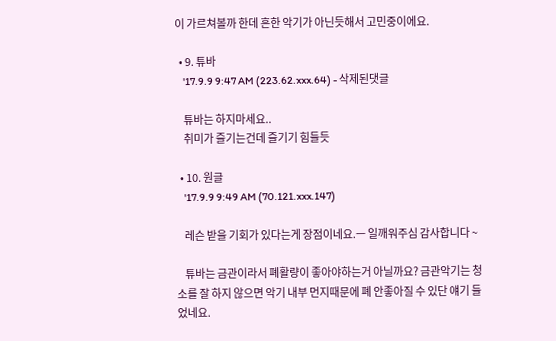이 가르쳐볼까 한데 흔한 악기가 아닌듯해서 고민중이에요.

  • 9. 튜바
    '17.9.9 9:47 AM (223.62.xxx.64) - 삭제된댓글

    튜바는 하지마세요..
    취미가 즐기는건데 즐기기 힘들듯

  • 10. 원글
    '17.9.9 9:49 AM (70.121.xxx.147)

    레슨 받을 기회가 있다는게 장점이네요.ㅡ 일깨워주심 감사합니다 ~

    튜바는 금관이라서 폐활량이 좋아야하는거 아닐까요? 금관악기는 청소를 잘 하지 않으면 악기 내부 먼지때문에 폐 안좋아질 수 있단 얘기 들었네요.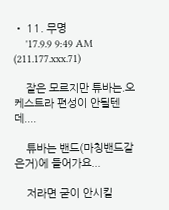• 11. 무명
    '17.9.9 9:49 AM (211.177.xxx.71)

    잘은 모르지만 튜바는.오케스트라 편성이 안될텐데....

    튜바는 밴드(마칭밴드같은거)에 들어가요...

    저라면 굳이 안시킬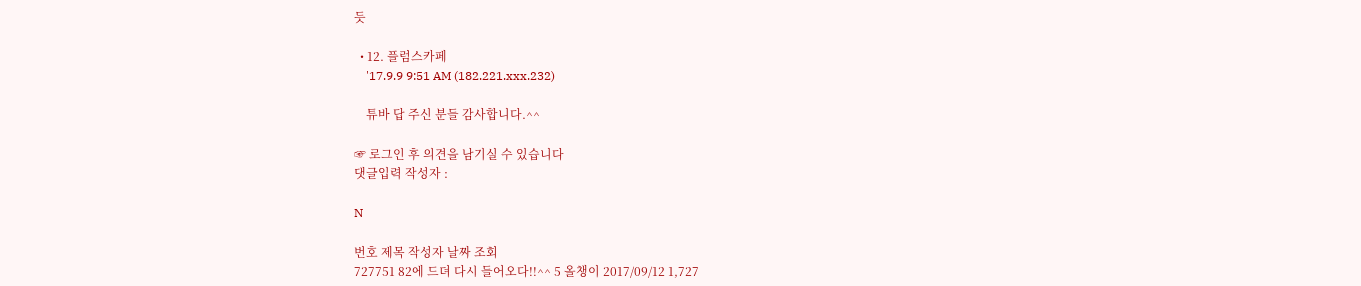듯

  • 12. 플럼스카페
    '17.9.9 9:51 AM (182.221.xxx.232)

    튜바 답 주신 분들 감사합니다.^^

☞ 로그인 후 의견을 남기실 수 있습니다
댓글입력 작성자 :

N

번호 제목 작성자 날짜 조회
727751 82에 드뎌 다시 들어오다!!^^ 5 올챙이 2017/09/12 1,727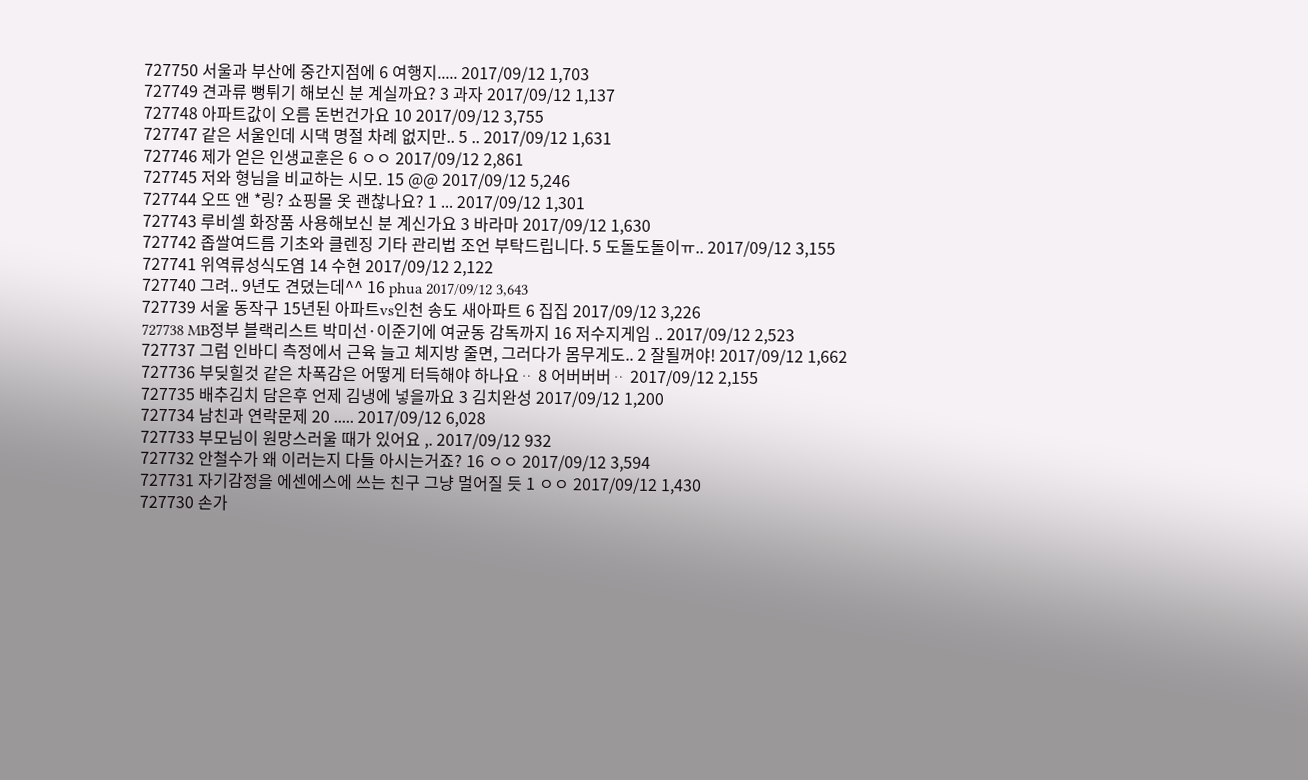727750 서울과 부산에 중간지점에 6 여행지..... 2017/09/12 1,703
727749 견과류 뻥튀기 해보신 분 계실까요? 3 과자 2017/09/12 1,137
727748 아파트값이 오름 돈번건가요 10 2017/09/12 3,755
727747 같은 서울인데 시댁 명절 차례 없지만.. 5 .. 2017/09/12 1,631
727746 제가 얻은 인생교훈은 6 ㅇㅇ 2017/09/12 2,861
727745 저와 형님을 비교하는 시모. 15 @@ 2017/09/12 5,246
727744 오뜨 앤 *링? 쇼핑몰 옷 괜찮나요? 1 ... 2017/09/12 1,301
727743 루비셀 화장품 사용해보신 분 계신가요 3 바라마 2017/09/12 1,630
727742 좁쌀여드름 기초와 클렌징 기타 관리법 조언 부탁드립니다. 5 도돌도돌이ㅠ.. 2017/09/12 3,155
727741 위역류성식도염 14 수현 2017/09/12 2,122
727740 그려.. 9년도 견뎠는데^^ 16 phua 2017/09/12 3,643
727739 서울 동작구 15년된 아파트vs인천 송도 새아파트 6 집집 2017/09/12 3,226
727738 MB정부 블랙리스트 박미선·이준기에 여균동 감독까지 16 저수지게임 .. 2017/09/12 2,523
727737 그럼 인바디 측정에서 근육 늘고 체지방 줄면, 그러다가 몸무게도.. 2 잘될꺼야! 2017/09/12 1,662
727736 부딪힐것 같은 차폭감은 어떻게 터득해야 하나요ᆢ 8 어버버버ᆢ 2017/09/12 2,155
727735 배추김치 담은후 언제 김냉에 넣을까요 3 김치완성 2017/09/12 1,200
727734 남친과 연락문제 20 ..... 2017/09/12 6,028
727733 부모님이 원망스러울 때가 있어요 ,. 2017/09/12 932
727732 안철수가 왜 이러는지 다들 아시는거죠? 16 ㅇㅇ 2017/09/12 3,594
727731 자기감정을 에센에스에 쓰는 친구 그냥 멀어질 듯 1 ㅇㅇ 2017/09/12 1,430
727730 손가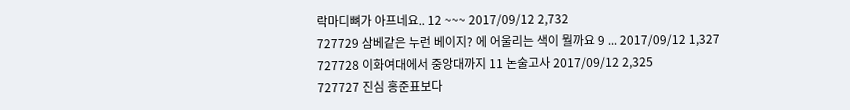락마디뼈가 아프네요.. 12 ~~~ 2017/09/12 2,732
727729 삼베같은 누런 베이지? 에 어울리는 색이 뭘까요 9 ... 2017/09/12 1,327
727728 이화여대에서 중앙대까지 11 논술고사 2017/09/12 2,325
727727 진심 홍준표보다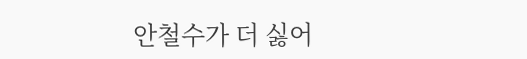안철수가 더 싫어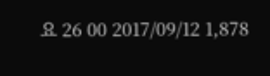요 26 00 2017/09/12 1,878